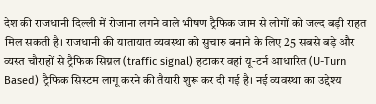देश की राजधानी दिल्ली में रोजाना लगने वाले भीषण ट्रैफिक जाम से लोगों को जल्द बड़ी राहत मिल सकती है। राजधानी की यातायात व्यवस्था को सुचारु बनाने के लिए 25 सबसे बड़े और व्यस्त चौराहों से ट्रैफिक सिग्नल (traffic signal) हटाकर वहां यू-टर्न आधारित (U-Turn Based) ट्रैफिक सिस्टम लागू करने की तैयारी शुरू कर दी गई है। नई व्यवस्था का उद्देश्य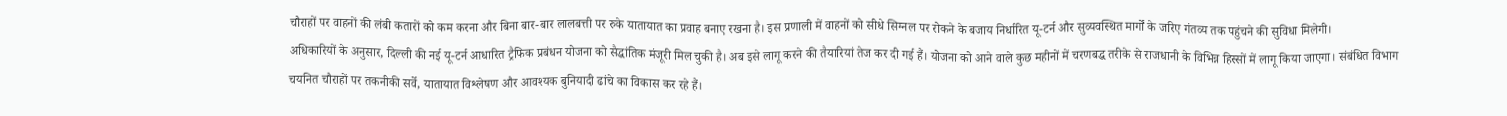चौराहों पर वाहनों की लंबी कतारों को कम करना और बिना बार-बार लालबत्ती पर रुके यातायात का प्रवाह बनाए रखना है। इस प्रणाली में वाहनों को सीधे सिग्नल पर रोकने के बजाय निर्धारित यू-टर्न और सुव्यवस्थित मार्गों के जरिए गंतव्य तक पहुंचने की सुविधा मिलेगी।
अधिकारियों के अनुसार, दिल्ली की नई यू-टर्न आधारित ट्रैफिक प्रबंधन योजना को सैद्धांतिक मंजूरी मिल चुकी है। अब इसे लागू करने की तैयारियां तेज कर दी गई हैं। योजना को आने वाले कुछ महीनों में चरणबद्ध तरीके से राजधानी के विभिन्न हिस्सों में लागू किया जाएगा। संबंधित विभाग चयनित चौराहों पर तकनीकी सर्वे, यातायात विश्लेषण और आवश्यक बुनियादी ढांचे का विकास कर रहे हैं।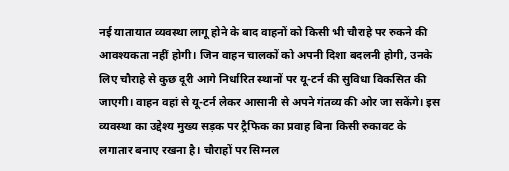नई यातायात व्यवस्था लागू होने के बाद वाहनों को किसी भी चौराहे पर रुकने की आवश्यकता नहीं होगी। जिन वाहन चालकों को अपनी दिशा बदलनी होगी, उनके लिए चौराहे से कुछ दूरी आगे निर्धारित स्थानों पर यू-टर्न की सुविधा विकसित की जाएगी। वाहन वहां से यू-टर्न लेकर आसानी से अपने गंतव्य की ओर जा सकेंगे। इस व्यवस्था का उद्देश्य मुख्य सड़क पर ट्रैफिक का प्रवाह बिना किसी रुकावट के लगातार बनाए रखना है। चौराहों पर सिग्नल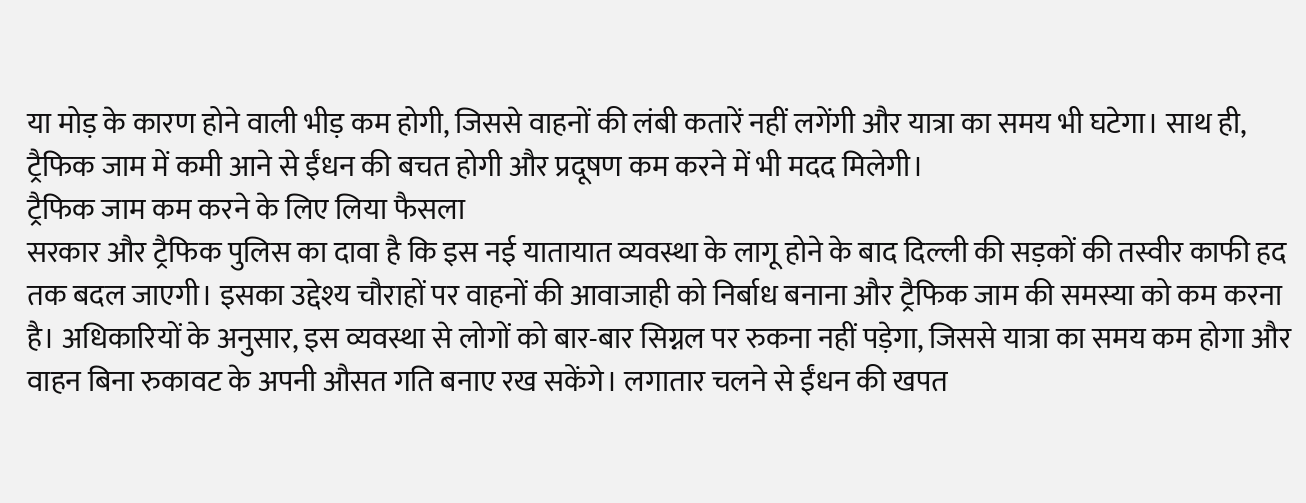या मोड़ के कारण होने वाली भीड़ कम होगी, जिससे वाहनों की लंबी कतारें नहीं लगेंगी और यात्रा का समय भी घटेगा। साथ ही, ट्रैफिक जाम में कमी आने से ईंधन की बचत होगी और प्रदूषण कम करने में भी मदद मिलेगी।
ट्रैफिक जाम कम करने के लिए लिया फैसला
सरकार और ट्रैफिक पुलिस का दावा है कि इस नई यातायात व्यवस्था के लागू होने के बाद दिल्ली की सड़कों की तस्वीर काफी हद तक बदल जाएगी। इसका उद्देश्य चौराहों पर वाहनों की आवाजाही को निर्बाध बनाना और ट्रैफिक जाम की समस्या को कम करना है। अधिकारियों के अनुसार, इस व्यवस्था से लोगों को बार-बार सिग्नल पर रुकना नहीं पड़ेगा, जिससे यात्रा का समय कम होगा और वाहन बिना रुकावट के अपनी औसत गति बनाए रख सकेंगे। लगातार चलने से ईंधन की खपत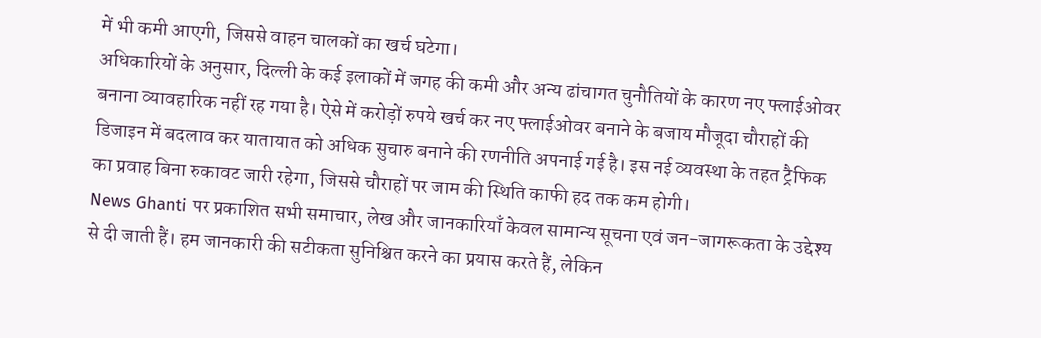में भी कमी आएगी, जिससे वाहन चालकों का खर्च घटेगा।
अधिकारियों के अनुसार, दिल्ली के कई इलाकों में जगह की कमी और अन्य ढांचागत चुनौतियों के कारण नए फ्लाईओवर बनाना व्यावहारिक नहीं रह गया है। ऐसे में करोड़ों रुपये खर्च कर नए फ्लाईओवर बनाने के बजाय मौजूदा चौराहों की डिजाइन में बदलाव कर यातायात को अधिक सुचारु बनाने की रणनीति अपनाई गई है। इस नई व्यवस्था के तहत ट्रैफिक का प्रवाह बिना रुकावट जारी रहेगा, जिससे चौराहों पर जाम की स्थिति काफी हद तक कम होगी।
News Ghanti पर प्रकाशित सभी समाचार, लेख और जानकारियाँ केवल सामान्य सूचना एवं जन-जागरूकता के उद्देश्य से दी जाती हैं। हम जानकारी की सटीकता सुनिश्चित करने का प्रयास करते हैं, लेकिन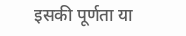इसकी पूर्णता या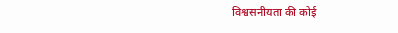विश्वसनीयता की कोई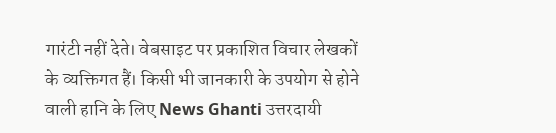गारंटी नहीं देते। वेबसाइट पर प्रकाशित विचार लेखकों के व्यक्तिगत हैं। किसी भी जानकारी के उपयोग से होने वाली हानि के लिए News Ghanti उत्तरदायी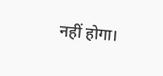नहीं होगा।